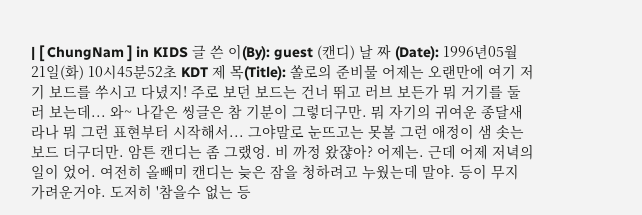| [ ChungNam ] in KIDS 글 쓴 이(By): guest (캔디) 날 짜 (Date): 1996년05월21일(화) 10시45분52초 KDT 제 목(Title): 쏠로의 준비물 어제는 오랜만에 여기 저기 보드를 쑤시고 다녔지! 주로 보던 보드는 건너 뛰고 러브 보든가 뭐 거기를 둘러 보는데... 와~ 나같은 씽글은 참 기분이 그렇더구만. 뭐 자기의 귀여운 종달새라나 뭐 그런 표현부터 시작해서... 그야말로 눈뜨고는 못볼 그런 애정이 샘 솟는 보드 더구더만. 암튼 캔디는 좀 그랬엉. 비 까정 왔쟎아? 어제는. 근데 어제 저녁의 일이 었어. 여전히 올빼미 캔디는 늦은 잠을 청하려고 누웠는데 말야. 등이 무지 가려운거야. 도저히 '참을수 없는 등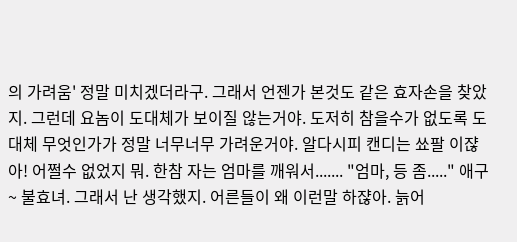의 가려움' 정말 미치겠더라구. 그래서 언젠가 본것도 같은 효자손을 찾았지. 그런데 요놈이 도대체가 보이질 않는거야. 도저히 참을수가 없도록 도대체 무엇인가가 정말 너무너무 가려운거야. 알다시피 캔디는 쑈팔 이쟎아! 어쩔수 없었지 뭐. 한참 자는 엄마를 깨워서....... "엄마, 등 좀....." 애구~ 불효녀. 그래서 난 생각했지. 어른들이 왜 이런말 하쟎아. 늙어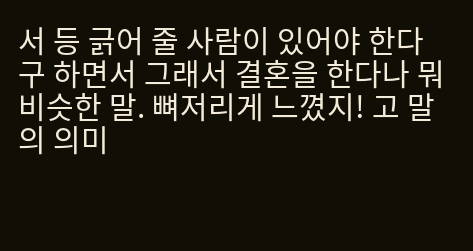서 등 긁어 줄 사람이 있어야 한다구 하면서 그래서 결혼을 한다나 뭐 비슷한 말. 뼈저리게 느꼈지! 고 말의 의미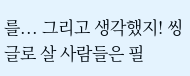를... 그리고 생각했지! 씽글로 살 사람들은 필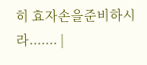히 효자손을준비하시라....... |